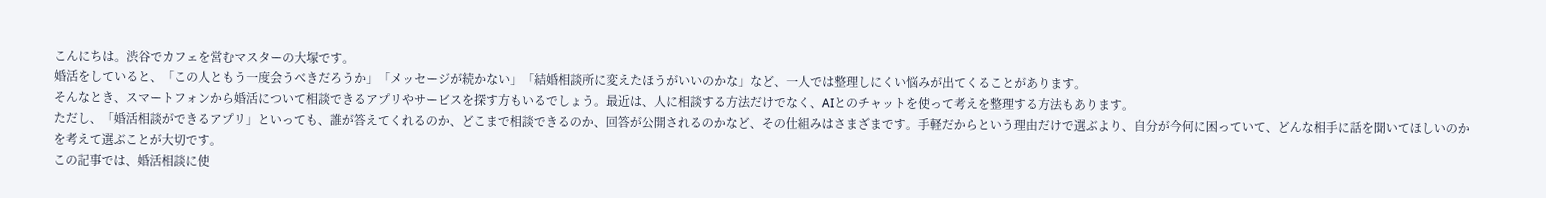こんにちは。渋谷でカフェを営むマスターの大塚です。
婚活をしていると、「この人ともう一度会うべきだろうか」「メッセージが続かない」「結婚相談所に変えたほうがいいのかな」など、一人では整理しにくい悩みが出てくることがあります。
そんなとき、スマートフォンから婚活について相談できるアプリやサービスを探す方もいるでしょう。最近は、人に相談する方法だけでなく、AIとのチャットを使って考えを整理する方法もあります。
ただし、「婚活相談ができるアプリ」といっても、誰が答えてくれるのか、どこまで相談できるのか、回答が公開されるのかなど、その仕組みはさまざまです。手軽だからという理由だけで選ぶより、自分が今何に困っていて、どんな相手に話を聞いてほしいのかを考えて選ぶことが大切です。
この記事では、婚活相談に使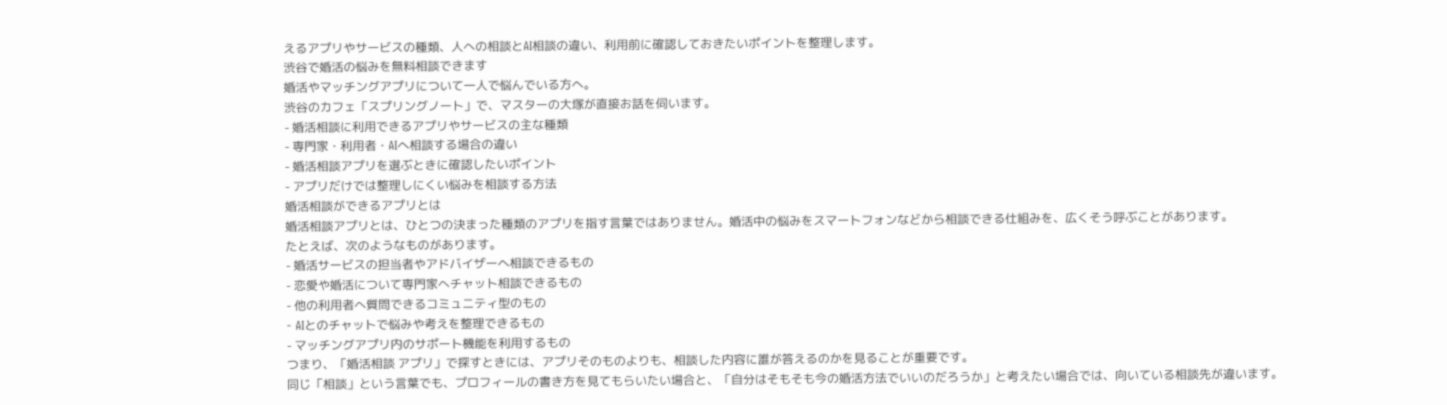えるアプリやサービスの種類、人への相談とAI相談の違い、利用前に確認しておきたいポイントを整理します。
渋谷で婚活の悩みを無料相談できます
婚活やマッチングアプリについて一人で悩んでいる方へ。
渋谷のカフェ「スプリングノート」で、マスターの大塚が直接お話を伺います。
- 婚活相談に利用できるアプリやサービスの主な種類
- 専門家・利用者・AIへ相談する場合の違い
- 婚活相談アプリを選ぶときに確認したいポイント
- アプリだけでは整理しにくい悩みを相談する方法
婚活相談ができるアプリとは
婚活相談アプリとは、ひとつの決まった種類のアプリを指す言葉ではありません。婚活中の悩みをスマートフォンなどから相談できる仕組みを、広くそう呼ぶことがあります。
たとえば、次のようなものがあります。
- 婚活サービスの担当者やアドバイザーへ相談できるもの
- 恋愛や婚活について専門家へチャット相談できるもの
- 他の利用者へ質問できるコミュニティ型のもの
- AIとのチャットで悩みや考えを整理できるもの
- マッチングアプリ内のサポート機能を利用するもの
つまり、「婚活相談 アプリ」で探すときには、アプリそのものよりも、相談した内容に誰が答えるのかを見ることが重要です。
同じ「相談」という言葉でも、プロフィールの書き方を見てもらいたい場合と、「自分はそもそも今の婚活方法でいいのだろうか」と考えたい場合では、向いている相談先が違います。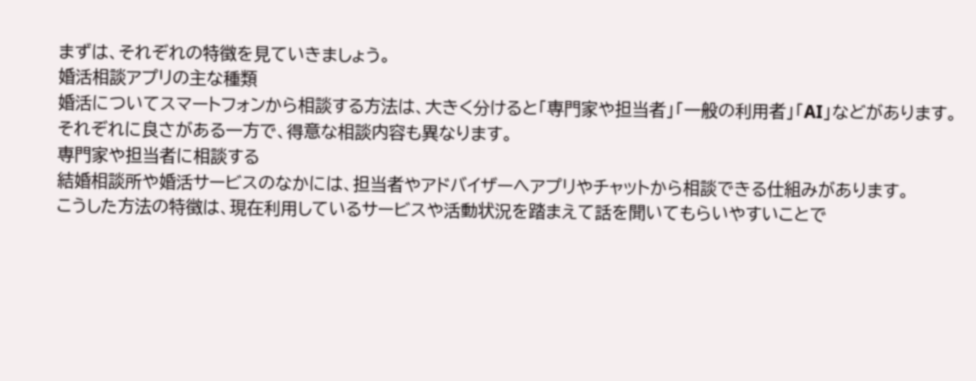まずは、それぞれの特徴を見ていきましょう。
婚活相談アプリの主な種類
婚活についてスマートフォンから相談する方法は、大きく分けると「専門家や担当者」「一般の利用者」「AI」などがあります。
それぞれに良さがある一方で、得意な相談内容も異なります。
専門家や担当者に相談する
結婚相談所や婚活サービスのなかには、担当者やアドバイザーへアプリやチャットから相談できる仕組みがあります。
こうした方法の特徴は、現在利用しているサービスや活動状況を踏まえて話を聞いてもらいやすいことで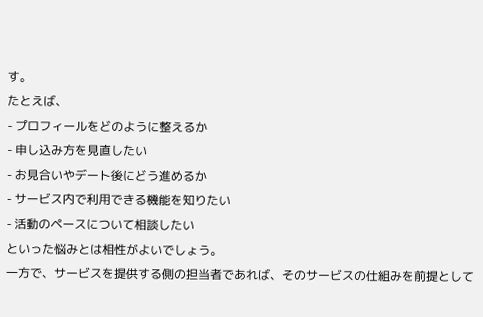す。
たとえば、
- プロフィールをどのように整えるか
- 申し込み方を見直したい
- お見合いやデート後にどう進めるか
- サービス内で利用できる機能を知りたい
- 活動のペースについて相談したい
といった悩みとは相性がよいでしょう。
一方で、サービスを提供する側の担当者であれば、そのサービスの仕組みを前提として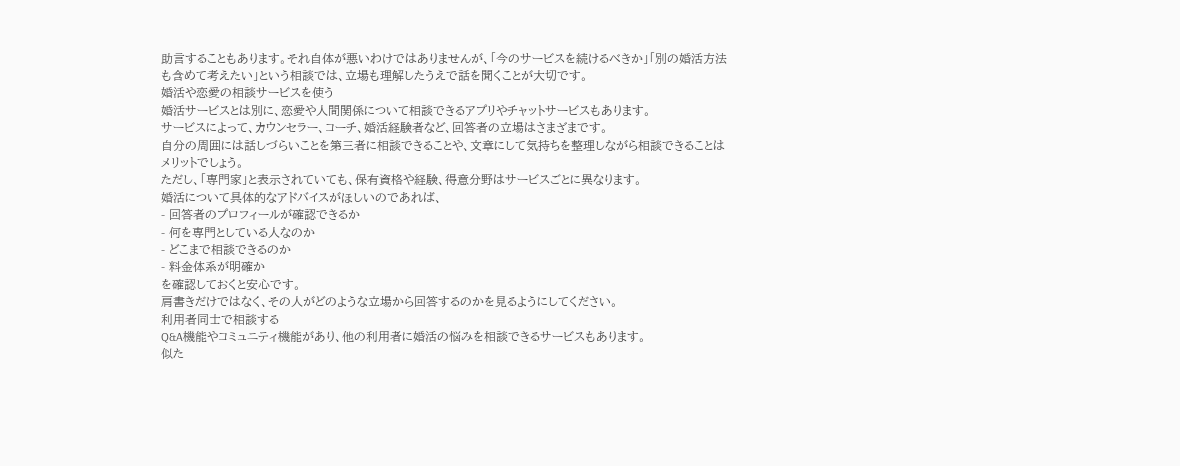助言することもあります。それ自体が悪いわけではありませんが、「今のサービスを続けるべきか」「別の婚活方法も含めて考えたい」という相談では、立場も理解したうえで話を聞くことが大切です。
婚活や恋愛の相談サービスを使う
婚活サービスとは別に、恋愛や人間関係について相談できるアプリやチャットサービスもあります。
サービスによって、カウンセラー、コーチ、婚活経験者など、回答者の立場はさまざまです。
自分の周囲には話しづらいことを第三者に相談できることや、文章にして気持ちを整理しながら相談できることはメリットでしょう。
ただし、「専門家」と表示されていても、保有資格や経験、得意分野はサービスごとに異なります。
婚活について具体的なアドバイスがほしいのであれば、
- 回答者のプロフィールが確認できるか
- 何を専門としている人なのか
- どこまで相談できるのか
- 料金体系が明確か
を確認しておくと安心です。
肩書きだけではなく、その人がどのような立場から回答するのかを見るようにしてください。
利用者同士で相談する
Q&A機能やコミュニティ機能があり、他の利用者に婚活の悩みを相談できるサービスもあります。
似た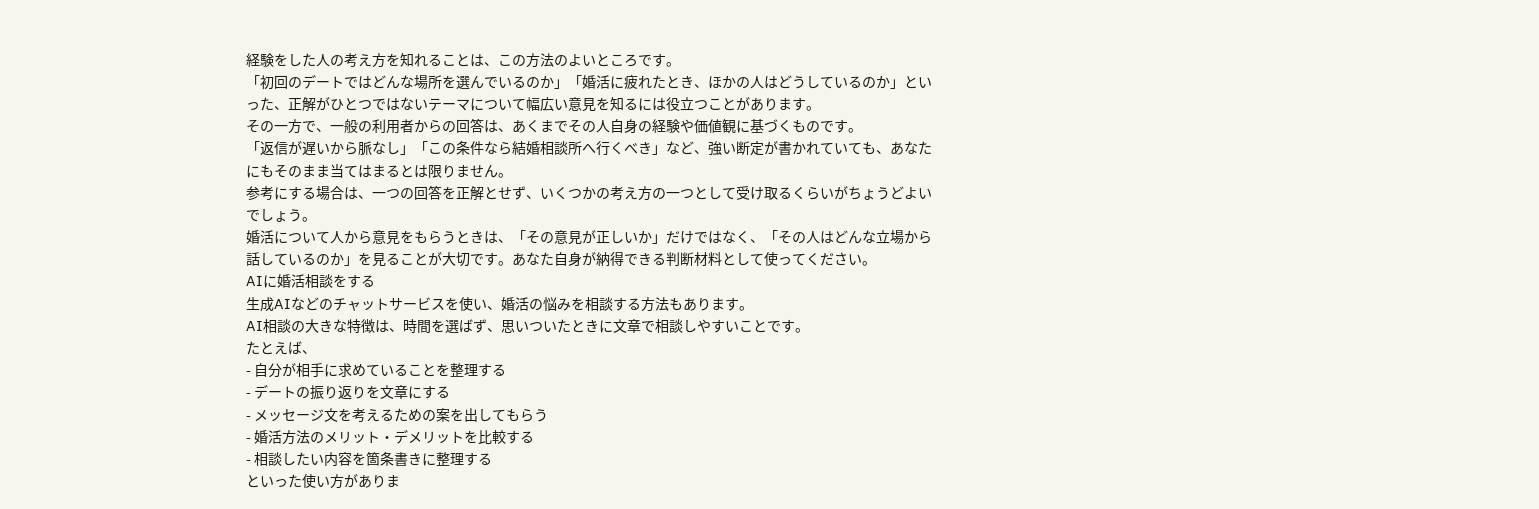経験をした人の考え方を知れることは、この方法のよいところです。
「初回のデートではどんな場所を選んでいるのか」「婚活に疲れたとき、ほかの人はどうしているのか」といった、正解がひとつではないテーマについて幅広い意見を知るには役立つことがあります。
その一方で、一般の利用者からの回答は、あくまでその人自身の経験や価値観に基づくものです。
「返信が遅いから脈なし」「この条件なら結婚相談所へ行くべき」など、強い断定が書かれていても、あなたにもそのまま当てはまるとは限りません。
参考にする場合は、一つの回答を正解とせず、いくつかの考え方の一つとして受け取るくらいがちょうどよいでしょう。
婚活について人から意見をもらうときは、「その意見が正しいか」だけではなく、「その人はどんな立場から話しているのか」を見ることが大切です。あなた自身が納得できる判断材料として使ってください。
AIに婚活相談をする
生成AIなどのチャットサービスを使い、婚活の悩みを相談する方法もあります。
AI相談の大きな特徴は、時間を選ばず、思いついたときに文章で相談しやすいことです。
たとえば、
- 自分が相手に求めていることを整理する
- デートの振り返りを文章にする
- メッセージ文を考えるための案を出してもらう
- 婚活方法のメリット・デメリットを比較する
- 相談したい内容を箇条書きに整理する
といった使い方がありま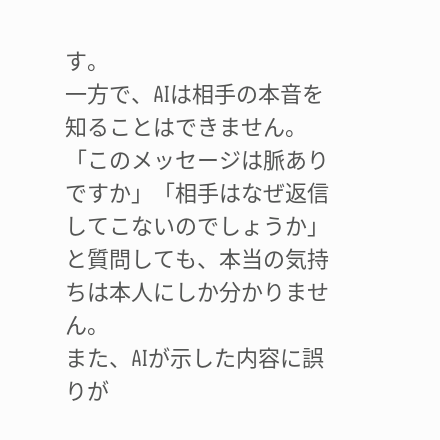す。
一方で、AIは相手の本音を知ることはできません。
「このメッセージは脈ありですか」「相手はなぜ返信してこないのでしょうか」と質問しても、本当の気持ちは本人にしか分かりません。
また、AIが示した内容に誤りが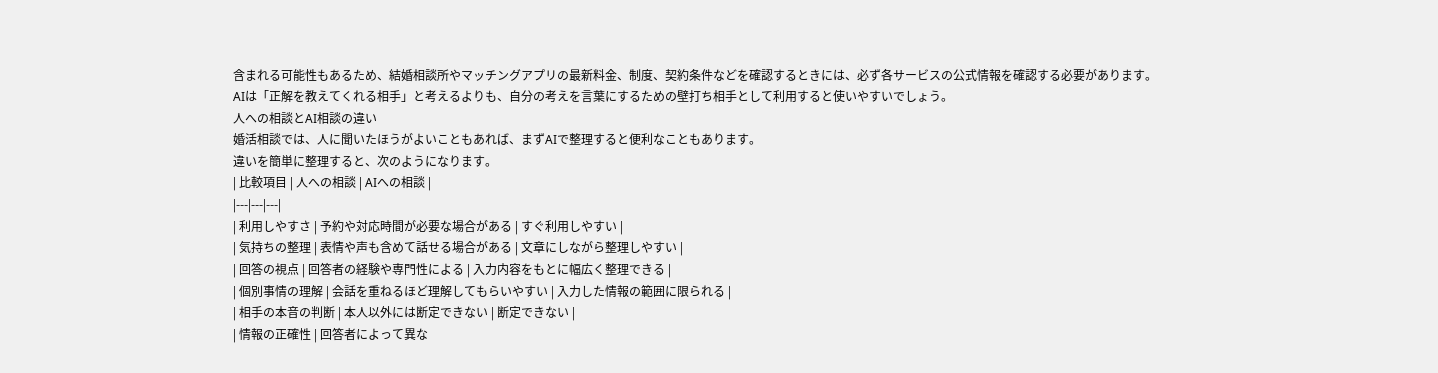含まれる可能性もあるため、結婚相談所やマッチングアプリの最新料金、制度、契約条件などを確認するときには、必ず各サービスの公式情報を確認する必要があります。
AIは「正解を教えてくれる相手」と考えるよりも、自分の考えを言葉にするための壁打ち相手として利用すると使いやすいでしょう。
人への相談とAI相談の違い
婚活相談では、人に聞いたほうがよいこともあれば、まずAIで整理すると便利なこともあります。
違いを簡単に整理すると、次のようになります。
| 比較項目 | 人への相談 | AIへの相談 |
|---|---|---|
| 利用しやすさ | 予約や対応時間が必要な場合がある | すぐ利用しやすい |
| 気持ちの整理 | 表情や声も含めて話せる場合がある | 文章にしながら整理しやすい |
| 回答の視点 | 回答者の経験や専門性による | 入力内容をもとに幅広く整理できる |
| 個別事情の理解 | 会話を重ねるほど理解してもらいやすい | 入力した情報の範囲に限られる |
| 相手の本音の判断 | 本人以外には断定できない | 断定できない |
| 情報の正確性 | 回答者によって異な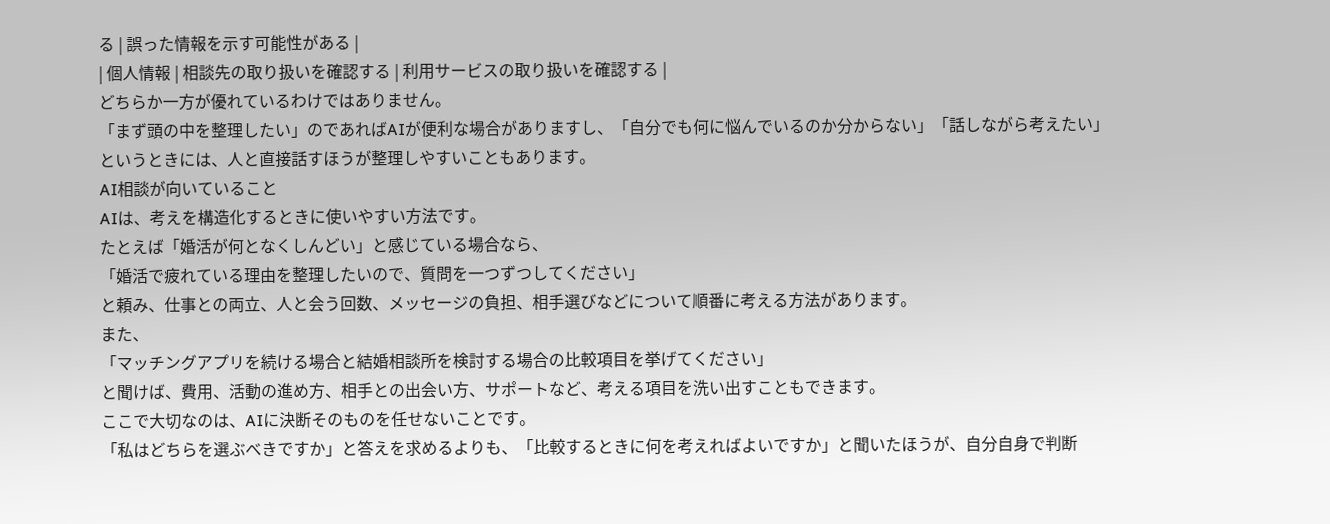る | 誤った情報を示す可能性がある |
| 個人情報 | 相談先の取り扱いを確認する | 利用サービスの取り扱いを確認する |
どちらか一方が優れているわけではありません。
「まず頭の中を整理したい」のであればAIが便利な場合がありますし、「自分でも何に悩んでいるのか分からない」「話しながら考えたい」というときには、人と直接話すほうが整理しやすいこともあります。
AI相談が向いていること
AIは、考えを構造化するときに使いやすい方法です。
たとえば「婚活が何となくしんどい」と感じている場合なら、
「婚活で疲れている理由を整理したいので、質問を一つずつしてください」
と頼み、仕事との両立、人と会う回数、メッセージの負担、相手選びなどについて順番に考える方法があります。
また、
「マッチングアプリを続ける場合と結婚相談所を検討する場合の比較項目を挙げてください」
と聞けば、費用、活動の進め方、相手との出会い方、サポートなど、考える項目を洗い出すこともできます。
ここで大切なのは、AIに決断そのものを任せないことです。
「私はどちらを選ぶべきですか」と答えを求めるよりも、「比較するときに何を考えればよいですか」と聞いたほうが、自分自身で判断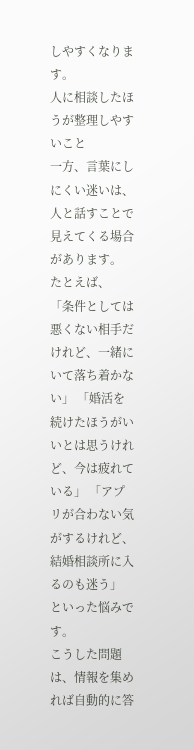しやすくなります。
人に相談したほうが整理しやすいこと
一方、言葉にしにくい迷いは、人と話すことで見えてくる場合があります。
たとえば、
「条件としては悪くない相手だけれど、一緒にいて落ち着かない」 「婚活を続けたほうがいいとは思うけれど、今は疲れている」 「アプリが合わない気がするけれど、結婚相談所に入るのも迷う」
といった悩みです。
こうした問題は、情報を集めれば自動的に答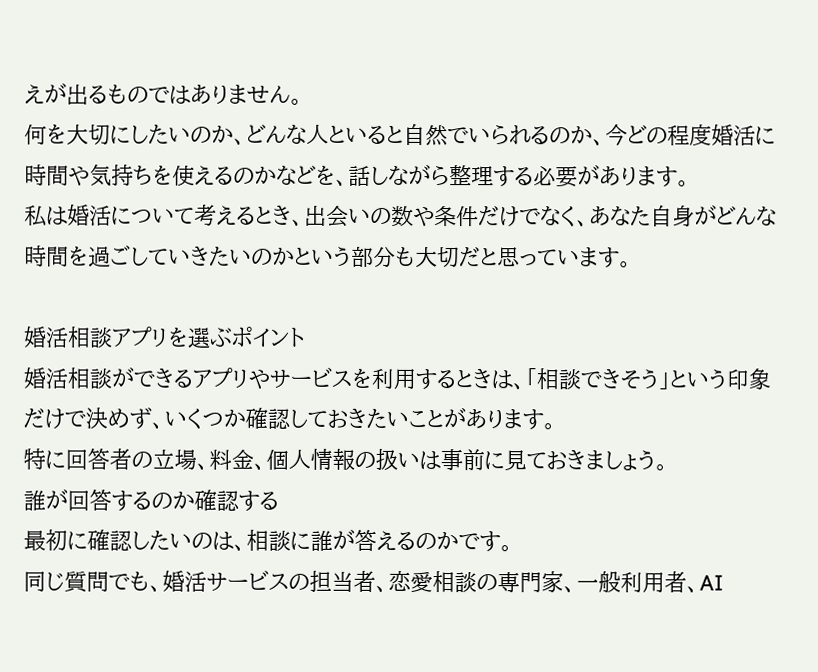えが出るものではありません。
何を大切にしたいのか、どんな人といると自然でいられるのか、今どの程度婚活に時間や気持ちを使えるのかなどを、話しながら整理する必要があります。
私は婚活について考えるとき、出会いの数や条件だけでなく、あなた自身がどんな時間を過ごしていきたいのかという部分も大切だと思っています。

婚活相談アプリを選ぶポイント
婚活相談ができるアプリやサービスを利用するときは、「相談できそう」という印象だけで決めず、いくつか確認しておきたいことがあります。
特に回答者の立場、料金、個人情報の扱いは事前に見ておきましょう。
誰が回答するのか確認する
最初に確認したいのは、相談に誰が答えるのかです。
同じ質問でも、婚活サービスの担当者、恋愛相談の専門家、一般利用者、AI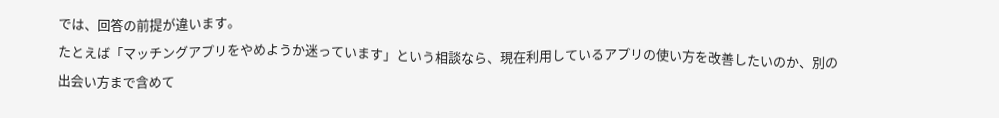では、回答の前提が違います。
たとえば「マッチングアプリをやめようか迷っています」という相談なら、現在利用しているアプリの使い方を改善したいのか、別の出会い方まで含めて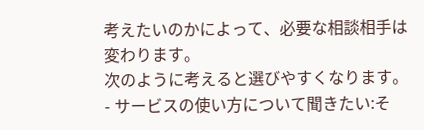考えたいのかによって、必要な相談相手は変わります。
次のように考えると選びやすくなります。
- サービスの使い方について聞きたい:そ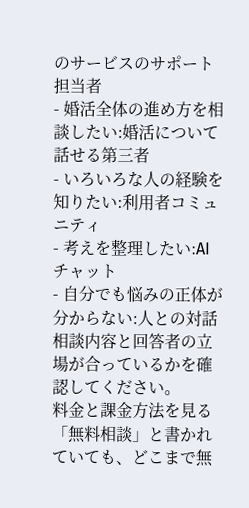のサービスのサポート担当者
- 婚活全体の進め方を相談したい:婚活について話せる第三者
- いろいろな人の経験を知りたい:利用者コミュニティ
- 考えを整理したい:AIチャット
- 自分でも悩みの正体が分からない:人との対話
相談内容と回答者の立場が合っているかを確認してください。
料金と課金方法を見る
「無料相談」と書かれていても、どこまで無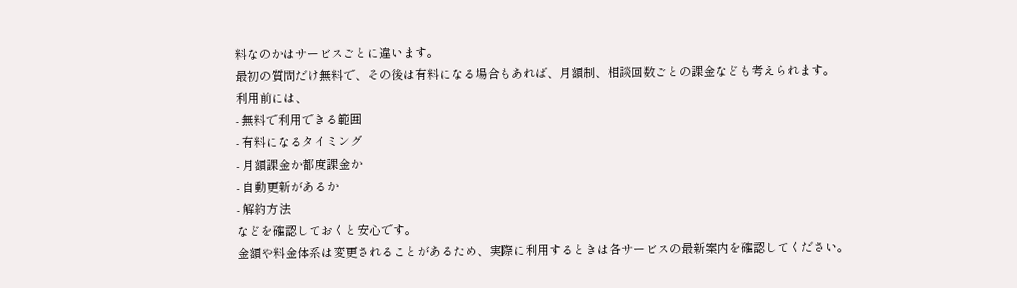料なのかはサービスごとに違います。
最初の質問だけ無料で、その後は有料になる場合もあれば、月額制、相談回数ごとの課金なども考えられます。
利用前には、
- 無料で利用できる範囲
- 有料になるタイミング
- 月額課金か都度課金か
- 自動更新があるか
- 解約方法
などを確認しておくと安心です。
金額や料金体系は変更されることがあるため、実際に利用するときは各サービスの最新案内を確認してください。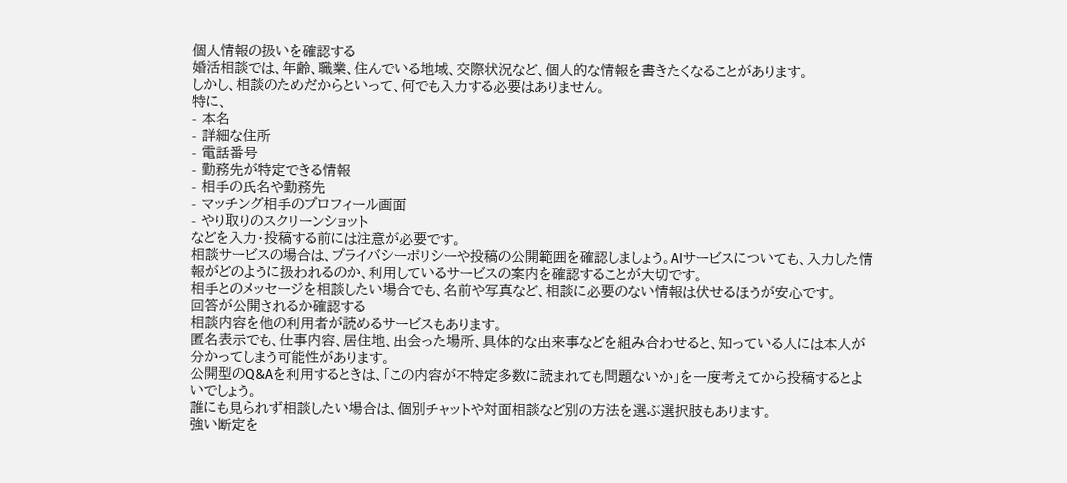個人情報の扱いを確認する
婚活相談では、年齢、職業、住んでいる地域、交際状況など、個人的な情報を書きたくなることがあります。
しかし、相談のためだからといって、何でも入力する必要はありません。
特に、
- 本名
- 詳細な住所
- 電話番号
- 勤務先が特定できる情報
- 相手の氏名や勤務先
- マッチング相手のプロフィール画面
- やり取りのスクリーンショット
などを入力・投稿する前には注意が必要です。
相談サービスの場合は、プライバシーポリシーや投稿の公開範囲を確認しましょう。AIサービスについても、入力した情報がどのように扱われるのか、利用しているサービスの案内を確認することが大切です。
相手とのメッセージを相談したい場合でも、名前や写真など、相談に必要のない情報は伏せるほうが安心です。
回答が公開されるか確認する
相談内容を他の利用者が読めるサービスもあります。
匿名表示でも、仕事内容、居住地、出会った場所、具体的な出来事などを組み合わせると、知っている人には本人が分かってしまう可能性があります。
公開型のQ&Aを利用するときは、「この内容が不特定多数に読まれても問題ないか」を一度考えてから投稿するとよいでしょう。
誰にも見られず相談したい場合は、個別チャットや対面相談など別の方法を選ぶ選択肢もあります。
強い断定を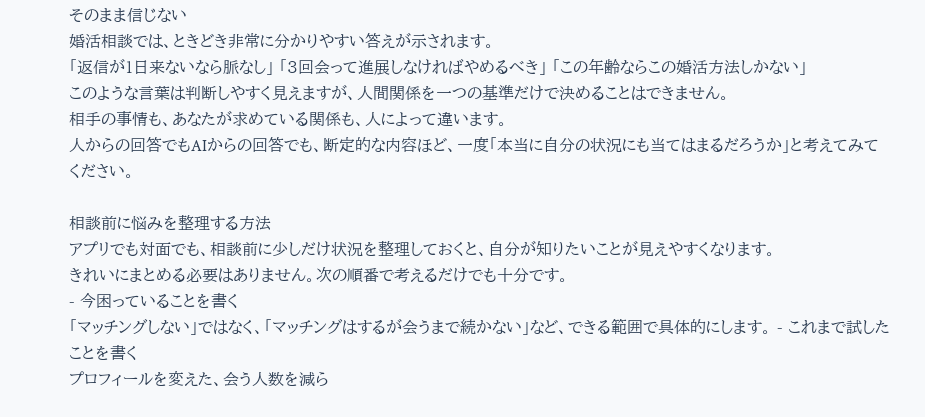そのまま信じない
婚活相談では、ときどき非常に分かりやすい答えが示されます。
「返信が1日来ないなら脈なし」 「3回会って進展しなければやめるべき」 「この年齢ならこの婚活方法しかない」
このような言葉は判断しやすく見えますが、人間関係を一つの基準だけで決めることはできません。
相手の事情も、あなたが求めている関係も、人によって違います。
人からの回答でもAIからの回答でも、断定的な内容ほど、一度「本当に自分の状況にも当てはまるだろうか」と考えてみてください。

相談前に悩みを整理する方法
アプリでも対面でも、相談前に少しだけ状況を整理しておくと、自分が知りたいことが見えやすくなります。
きれいにまとめる必要はありません。次の順番で考えるだけでも十分です。
- 今困っていることを書く
「マッチングしない」ではなく、「マッチングはするが会うまで続かない」など、できる範囲で具体的にします。 - これまで試したことを書く
プロフィールを変えた、会う人数を減ら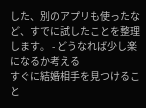した、別のアプリも使ったなど、すでに試したことを整理します。 - どうなれば少し楽になるか考える
すぐに結婚相手を見つけること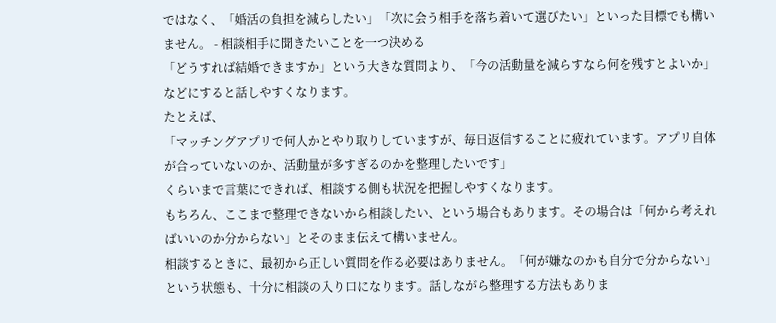ではなく、「婚活の負担を減らしたい」「次に会う相手を落ち着いて選びたい」といった目標でも構いません。 - 相談相手に聞きたいことを一つ決める
「どうすれば結婚できますか」という大きな質問より、「今の活動量を減らすなら何を残すとよいか」などにすると話しやすくなります。
たとえば、
「マッチングアプリで何人かとやり取りしていますが、毎日返信することに疲れています。アプリ自体が合っていないのか、活動量が多すぎるのかを整理したいです」
くらいまで言葉にできれば、相談する側も状況を把握しやすくなります。
もちろん、ここまで整理できないから相談したい、という場合もあります。その場合は「何から考えればいいのか分からない」とそのまま伝えて構いません。
相談するときに、最初から正しい質問を作る必要はありません。「何が嫌なのかも自分で分からない」という状態も、十分に相談の入り口になります。話しながら整理する方法もありま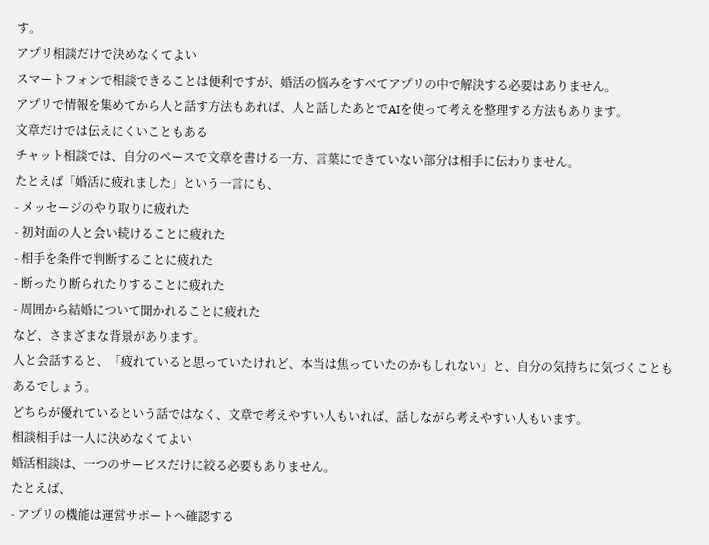す。
アプリ相談だけで決めなくてよい
スマートフォンで相談できることは便利ですが、婚活の悩みをすべてアプリの中で解決する必要はありません。
アプリで情報を集めてから人と話す方法もあれば、人と話したあとでAIを使って考えを整理する方法もあります。
文章だけでは伝えにくいこともある
チャット相談では、自分のペースで文章を書ける一方、言葉にできていない部分は相手に伝わりません。
たとえば「婚活に疲れました」という一言にも、
- メッセージのやり取りに疲れた
- 初対面の人と会い続けることに疲れた
- 相手を条件で判断することに疲れた
- 断ったり断られたりすることに疲れた
- 周囲から結婚について聞かれることに疲れた
など、さまざまな背景があります。
人と会話すると、「疲れていると思っていたけれど、本当は焦っていたのかもしれない」と、自分の気持ちに気づくこともあるでしょう。
どちらが優れているという話ではなく、文章で考えやすい人もいれば、話しながら考えやすい人もいます。
相談相手は一人に決めなくてよい
婚活相談は、一つのサービスだけに絞る必要もありません。
たとえば、
- アプリの機能は運営サポートへ確認する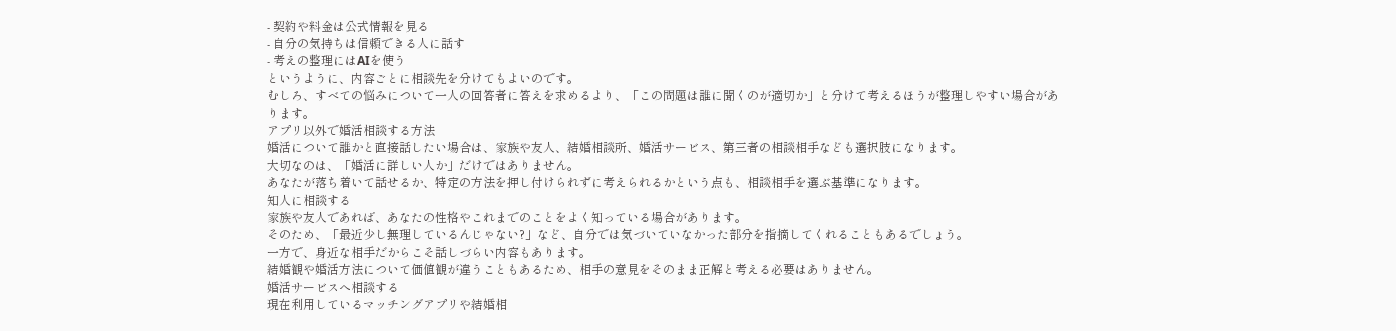- 契約や料金は公式情報を見る
- 自分の気持ちは信頼できる人に話す
- 考えの整理にはAIを使う
というように、内容ごとに相談先を分けてもよいのです。
むしろ、すべての悩みについて一人の回答者に答えを求めるより、「この問題は誰に聞くのが適切か」と分けて考えるほうが整理しやすい場合があります。
アプリ以外で婚活相談する方法
婚活について誰かと直接話したい場合は、家族や友人、結婚相談所、婚活サービス、第三者の相談相手なども選択肢になります。
大切なのは、「婚活に詳しい人か」だけではありません。
あなたが落ち着いて話せるか、特定の方法を押し付けられずに考えられるかという点も、相談相手を選ぶ基準になります。
知人に相談する
家族や友人であれば、あなたの性格やこれまでのことをよく知っている場合があります。
そのため、「最近少し無理しているんじゃない?」など、自分では気づいていなかった部分を指摘してくれることもあるでしょう。
一方で、身近な相手だからこそ話しづらい内容もあります。
結婚観や婚活方法について価値観が違うこともあるため、相手の意見をそのまま正解と考える必要はありません。
婚活サービスへ相談する
現在利用しているマッチングアプリや結婚相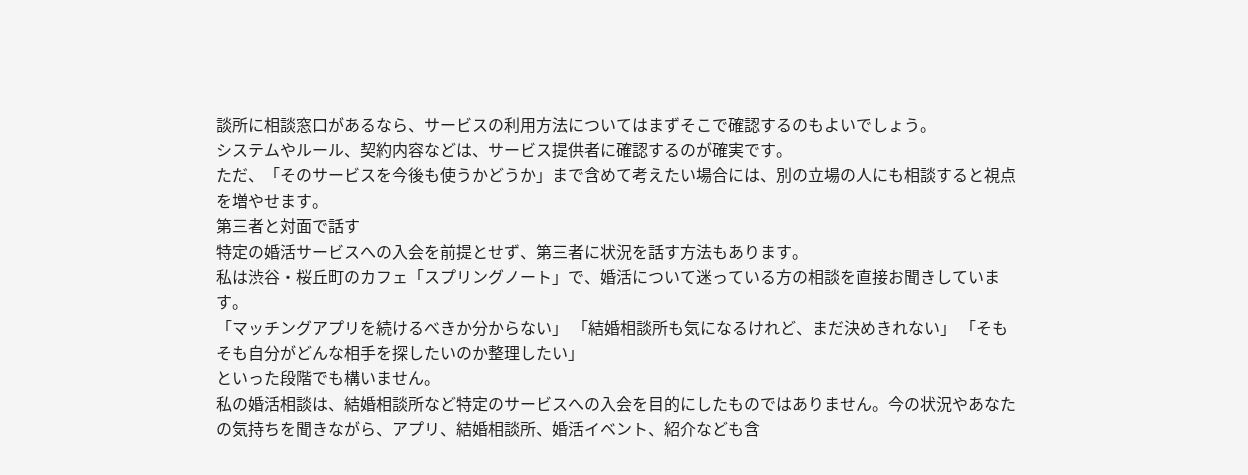談所に相談窓口があるなら、サービスの利用方法についてはまずそこで確認するのもよいでしょう。
システムやルール、契約内容などは、サービス提供者に確認するのが確実です。
ただ、「そのサービスを今後も使うかどうか」まで含めて考えたい場合には、別の立場の人にも相談すると視点を増やせます。
第三者と対面で話す
特定の婚活サービスへの入会を前提とせず、第三者に状況を話す方法もあります。
私は渋谷・桜丘町のカフェ「スプリングノート」で、婚活について迷っている方の相談を直接お聞きしています。
「マッチングアプリを続けるべきか分からない」 「結婚相談所も気になるけれど、まだ決めきれない」 「そもそも自分がどんな相手を探したいのか整理したい」
といった段階でも構いません。
私の婚活相談は、結婚相談所など特定のサービスへの入会を目的にしたものではありません。今の状況やあなたの気持ちを聞きながら、アプリ、結婚相談所、婚活イベント、紹介なども含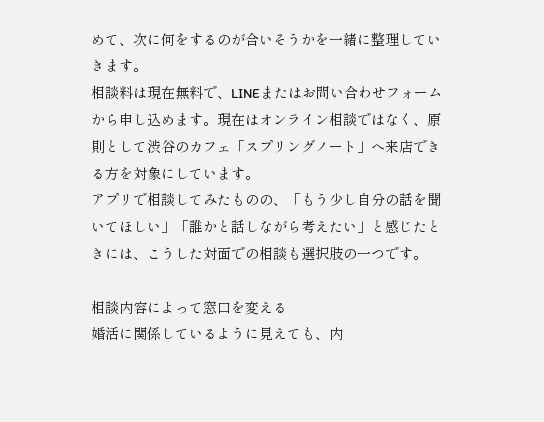めて、次に何をするのが合いそうかを一緒に整理していきます。
相談料は現在無料で、LINEまたはお問い合わせフォームから申し込めます。現在はオンライン相談ではなく、原則として渋谷のカフェ「スプリングノート」へ来店できる方を対象にしています。
アプリで相談してみたものの、「もう少し自分の話を聞いてほしい」「誰かと話しながら考えたい」と感じたときには、こうした対面での相談も選択肢の一つです。

相談内容によって窓口を変える
婚活に関係しているように見えても、内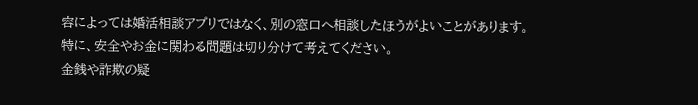容によっては婚活相談アプリではなく、別の窓口へ相談したほうがよいことがあります。
特に、安全やお金に関わる問題は切り分けて考えてください。
金銭や詐欺の疑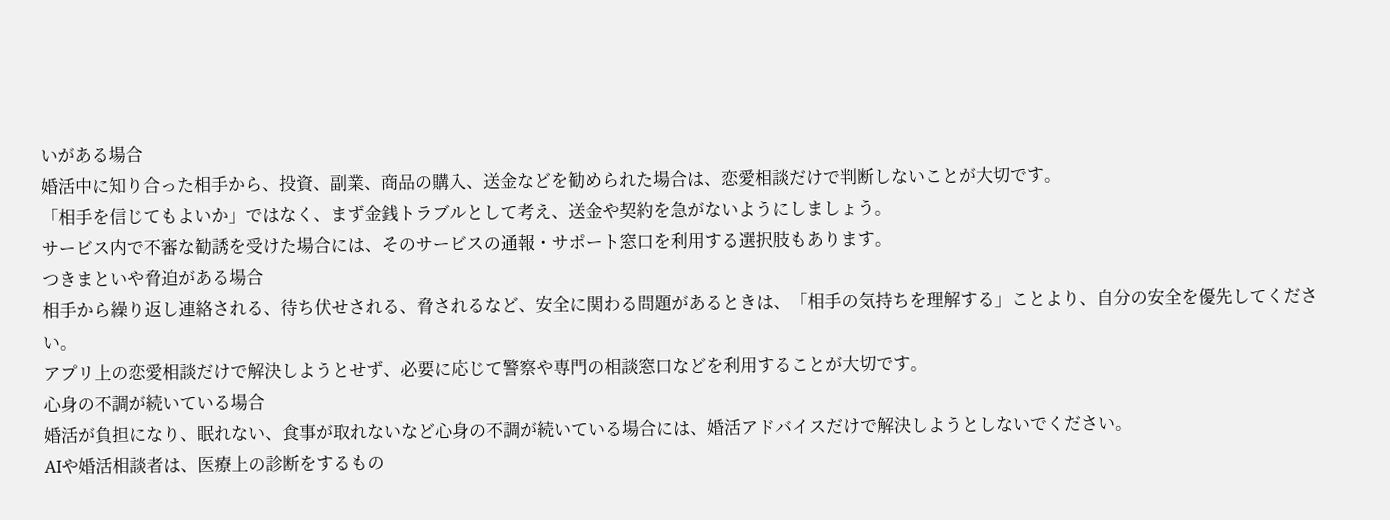いがある場合
婚活中に知り合った相手から、投資、副業、商品の購入、送金などを勧められた場合は、恋愛相談だけで判断しないことが大切です。
「相手を信じてもよいか」ではなく、まず金銭トラブルとして考え、送金や契約を急がないようにしましょう。
サービス内で不審な勧誘を受けた場合には、そのサービスの通報・サポート窓口を利用する選択肢もあります。
つきまといや脅迫がある場合
相手から繰り返し連絡される、待ち伏せされる、脅されるなど、安全に関わる問題があるときは、「相手の気持ちを理解する」ことより、自分の安全を優先してください。
アプリ上の恋愛相談だけで解決しようとせず、必要に応じて警察や専門の相談窓口などを利用することが大切です。
心身の不調が続いている場合
婚活が負担になり、眠れない、食事が取れないなど心身の不調が続いている場合には、婚活アドバイスだけで解決しようとしないでください。
AIや婚活相談者は、医療上の診断をするもの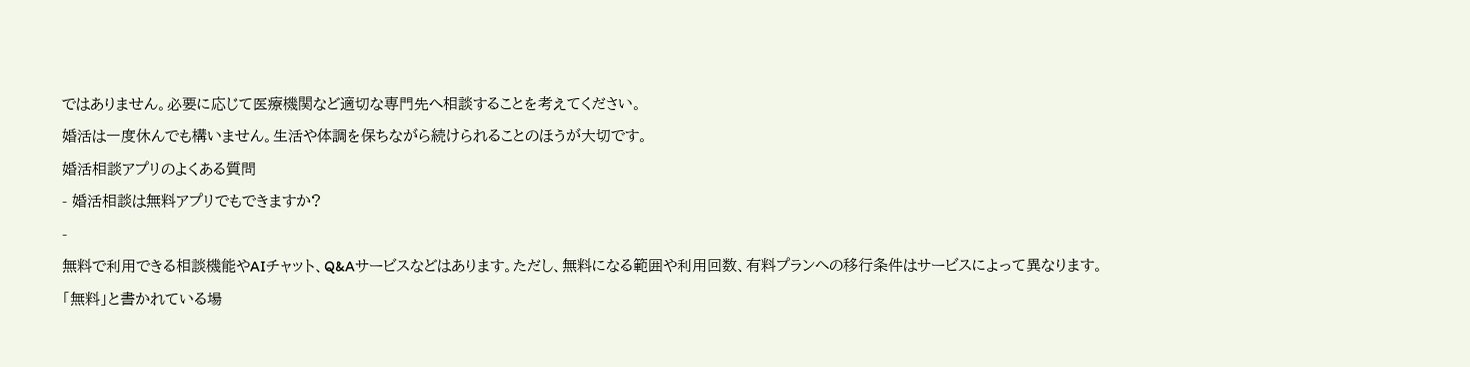ではありません。必要に応じて医療機関など適切な専門先へ相談することを考えてください。
婚活は一度休んでも構いません。生活や体調を保ちながら続けられることのほうが大切です。
婚活相談アプリのよくある質問
- 婚活相談は無料アプリでもできますか?
-
無料で利用できる相談機能やAIチャット、Q&Aサービスなどはあります。ただし、無料になる範囲や利用回数、有料プランへの移行条件はサービスによって異なります。
「無料」と書かれている場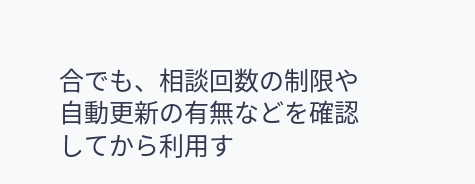合でも、相談回数の制限や自動更新の有無などを確認してから利用す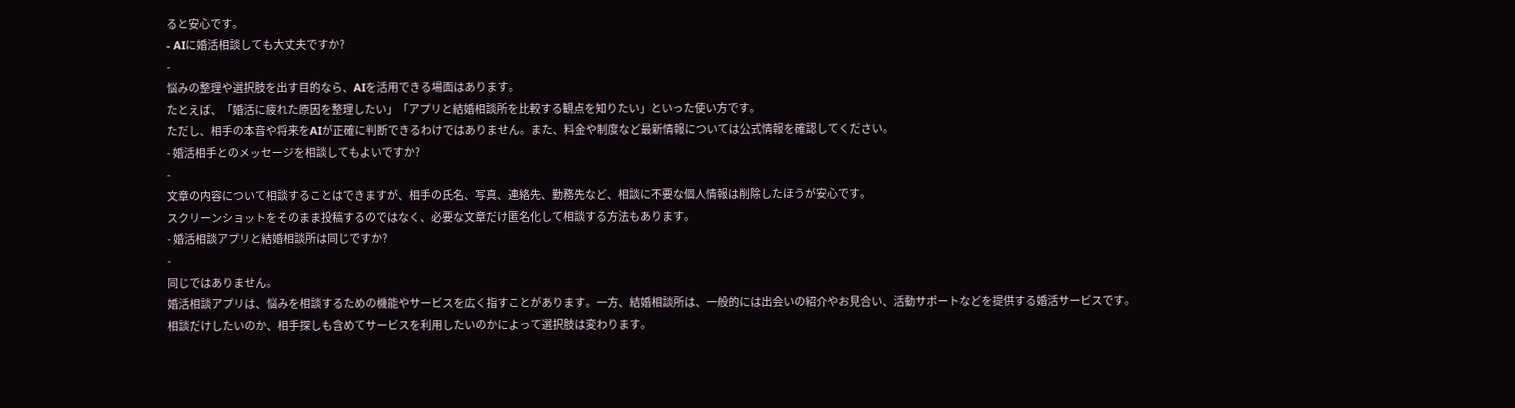ると安心です。
- AIに婚活相談しても大丈夫ですか?
-
悩みの整理や選択肢を出す目的なら、AIを活用できる場面はあります。
たとえば、「婚活に疲れた原因を整理したい」「アプリと結婚相談所を比較する観点を知りたい」といった使い方です。
ただし、相手の本音や将来をAIが正確に判断できるわけではありません。また、料金や制度など最新情報については公式情報を確認してください。
- 婚活相手とのメッセージを相談してもよいですか?
-
文章の内容について相談することはできますが、相手の氏名、写真、連絡先、勤務先など、相談に不要な個人情報は削除したほうが安心です。
スクリーンショットをそのまま投稿するのではなく、必要な文章だけ匿名化して相談する方法もあります。
- 婚活相談アプリと結婚相談所は同じですか?
-
同じではありません。
婚活相談アプリは、悩みを相談するための機能やサービスを広く指すことがあります。一方、結婚相談所は、一般的には出会いの紹介やお見合い、活動サポートなどを提供する婚活サービスです。
相談だけしたいのか、相手探しも含めてサービスを利用したいのかによって選択肢は変わります。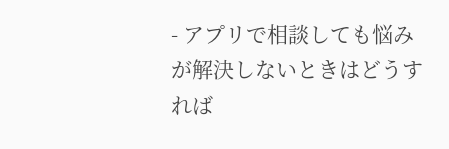- アプリで相談しても悩みが解決しないときはどうすれば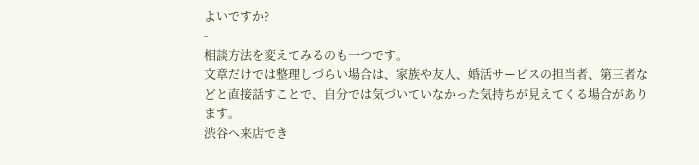よいですか?
-
相談方法を変えてみるのも一つです。
文章だけでは整理しづらい場合は、家族や友人、婚活サービスの担当者、第三者などと直接話すことで、自分では気づいていなかった気持ちが見えてくる場合があります。
渋谷へ来店でき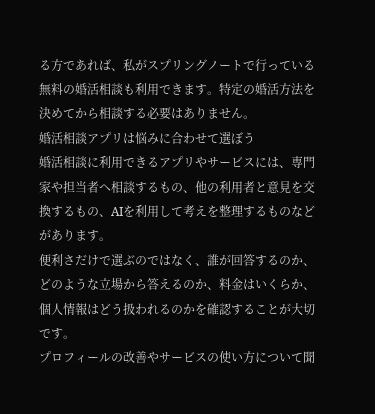る方であれば、私がスプリングノートで行っている無料の婚活相談も利用できます。特定の婚活方法を決めてから相談する必要はありません。
婚活相談アプリは悩みに合わせて選ぼう
婚活相談に利用できるアプリやサービスには、専門家や担当者へ相談するもの、他の利用者と意見を交換するもの、AIを利用して考えを整理するものなどがあります。
便利さだけで選ぶのではなく、誰が回答するのか、どのような立場から答えるのか、料金はいくらか、個人情報はどう扱われるのかを確認することが大切です。
プロフィールの改善やサービスの使い方について聞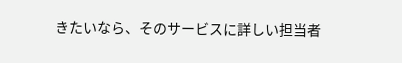きたいなら、そのサービスに詳しい担当者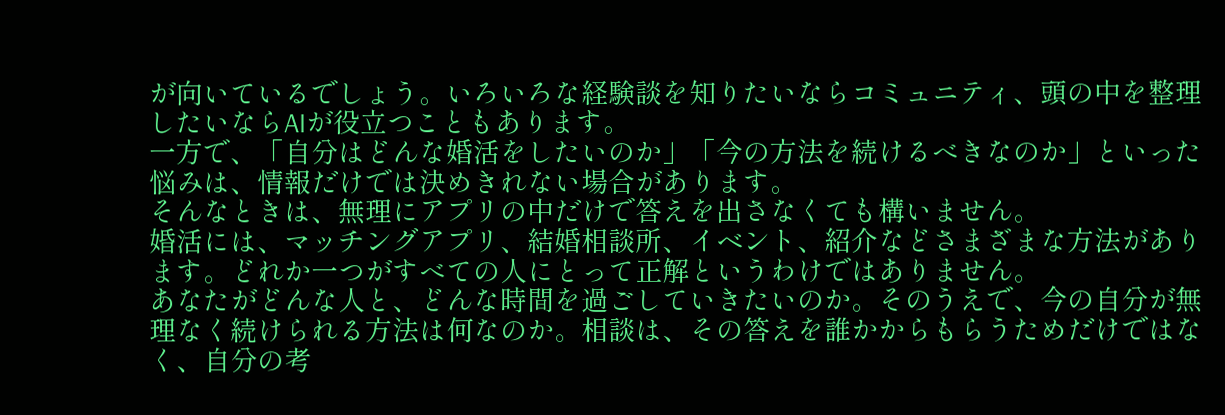が向いているでしょう。いろいろな経験談を知りたいならコミュニティ、頭の中を整理したいならAIが役立つこともあります。
一方で、「自分はどんな婚活をしたいのか」「今の方法を続けるべきなのか」といった悩みは、情報だけでは決めきれない場合があります。
そんなときは、無理にアプリの中だけで答えを出さなくても構いません。
婚活には、マッチングアプリ、結婚相談所、イベント、紹介などさまざまな方法があります。どれか一つがすべての人にとって正解というわけではありません。
あなたがどんな人と、どんな時間を過ごしていきたいのか。そのうえで、今の自分が無理なく続けられる方法は何なのか。相談は、その答えを誰かからもらうためだけではなく、自分の考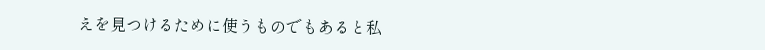えを見つけるために使うものでもあると私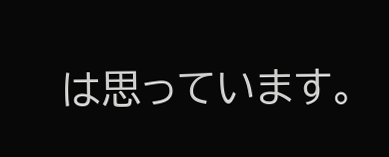は思っています。